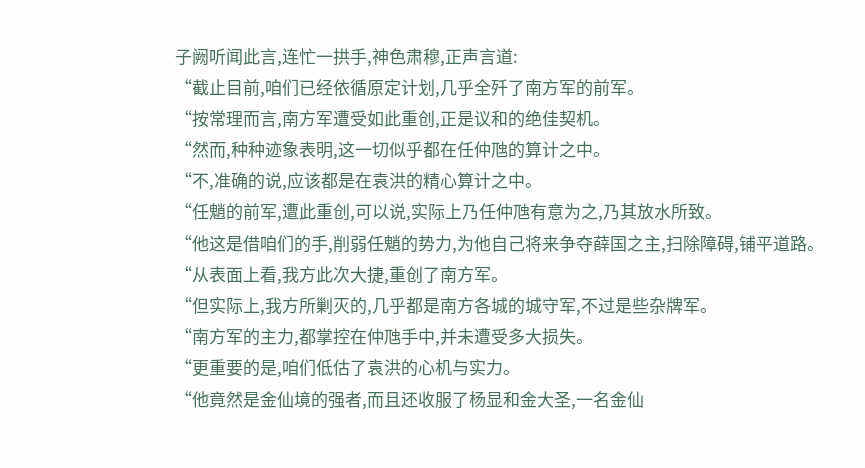子阙听闻此言,连忙一拱手,神色肃穆,正声言道:
“截止目前,咱们已经依循原定计划,几乎全歼了南方军的前军。
“按常理而言,南方军遭受如此重创,正是议和的绝佳契机。
“然而,种种迹象表明,这一切似乎都在任仲虺的算计之中。
“不,准确的说,应该都是在袁洪的精心算计之中。
“任魈的前军,遭此重创,可以说,实际上乃任仲虺有意为之,乃其放水所致。
“他这是借咱们的手,削弱任魈的势力,为他自己将来争夺薛国之主,扫除障碍,铺平道路。
“从表面上看,我方此次大捷,重创了南方军。
“但实际上,我方所剿灭的,几乎都是南方各城的城守军,不过是些杂牌军。
“南方军的主力,都掌控在仲虺手中,并未遭受多大损失。
“更重要的是,咱们低估了袁洪的心机与实力。
“他竟然是金仙境的强者,而且还收服了杨显和金大圣,一名金仙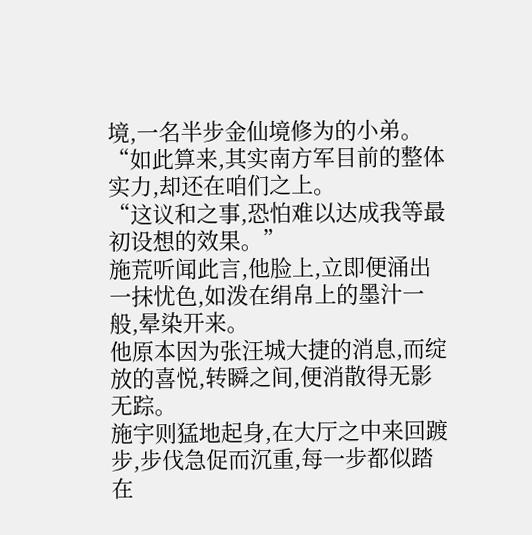境,一名半步金仙境修为的小弟。
“如此算来,其实南方军目前的整体实力,却还在咱们之上。
“这议和之事,恐怕难以达成我等最初设想的效果。”
施荒听闻此言,他脸上,立即便涌出一抹忧色,如泼在绢帛上的墨汁一般,晕染开来。
他原本因为张汪城大捷的消息,而绽放的喜悦,转瞬之间,便消散得无影无踪。
施宇则猛地起身,在大厅之中来回踱步,步伐急促而沉重,每一步都似踏在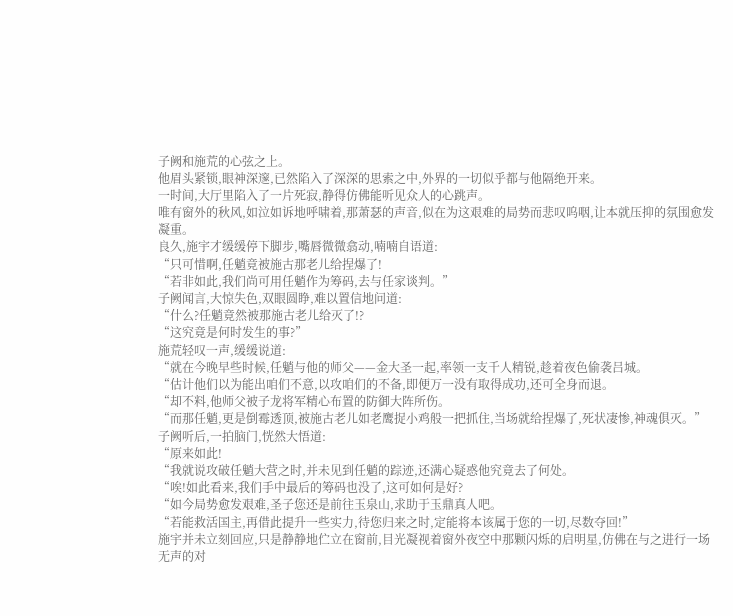子阙和施荒的心弦之上。
他眉头紧锁,眼神深邃,已然陷入了深深的思索之中,外界的一切似乎都与他隔绝开来。
一时间,大厅里陷入了一片死寂,静得仿佛能听见众人的心跳声。
唯有窗外的秋风,如泣如诉地呼啸着,那萧瑟的声音,似在为这艰难的局势而悲叹呜咽,让本就压抑的氛围愈发凝重。
良久,施宇才缓缓停下脚步,嘴唇微微翕动,喃喃自语道:
“只可惜啊,任魈竟被施古那老儿给捏爆了!
“若非如此,我们尚可用任魈作为筹码,去与任家谈判。”
子阙闻言,大惊失色,双眼圆睁,难以置信地问道:
“什么?任魈竟然被那施古老儿给灭了!?
“这究竟是何时发生的事?”
施荒轻叹一声,缓缓说道:
“就在今晚早些时候,任魈与他的师父——金大圣一起,率领一支千人精锐,趁着夜色偷袭吕城。
“估计他们以为能出咱们不意,以攻咱们的不备,即便万一没有取得成功,还可全身而退。
“却不料,他师父被子龙将军精心布置的防御大阵所伤。
“而那任魈,更是倒霉透顶,被施古老儿如老鹰捉小鸡般一把抓住,当场就给捏爆了,死状凄惨,神魂俱灭。”
子阙听后,一拍脑门,恍然大悟道:
“原来如此!
“我就说攻破任魈大营之时,并未见到任魈的踪迹,还满心疑惑他究竟去了何处。
“唉!如此看来,我们手中最后的筹码也没了,这可如何是好?
“如今局势愈发艰难,圣子您还是前往玉泉山,求助于玉鼎真人吧。
“若能救活国主,再借此提升一些实力,待您归来之时,定能将本该属于您的一切,尽数夺回!”
施宇并未立刻回应,只是静静地伫立在窗前,目光凝视着窗外夜空中那颗闪烁的启明星,仿佛在与之进行一场无声的对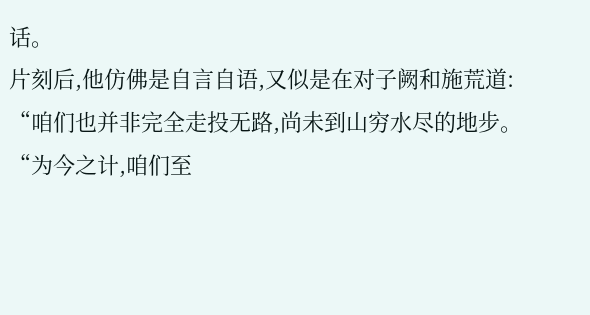话。
片刻后,他仿佛是自言自语,又似是在对子阙和施荒道:
“咱们也并非完全走投无路,尚未到山穷水尽的地步。
“为今之计,咱们至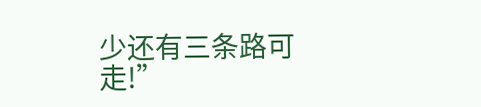少还有三条路可走!”